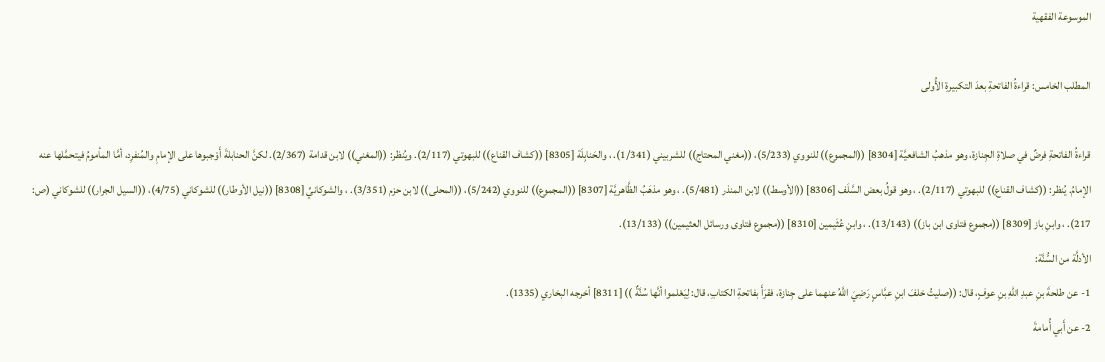الموسوعة الفقهية

المطلب الخامس: قراءةُ الفاتحةِ بعدَ التكبيرةِ الأُولى

قراءةُ الفاتحةِ فرضٌ في صلاةِ الجِنازة، وهو مذهبُ الشافعيَّة [8304] ((المجموع)) للنووي (5/233)، ((مغني المحتاج)) للشربيني (1/341). ، والحَنابِلَة [8305] ((كشاف القناع)) للبهوتي (2/117). ويُنظر: ((المغني)) لابن قدامة (2/367). لكنَّ الحنابلةَ أَوْجبوها على الإمامِ والمُنفرِد، أمَّا المأمومُ فيتحمَّلها عنه الإمامُ. يُنظر: ((كشاف القناع)) للبهوتي (2/117). ، وهو قولُ بعض السَّلَف [8306] ((الأوسط)) لابن المنذر (5/481). ، وهو مذهَبُ الظَّاهريَّة [8307] ((المجموع)) للنووي (5/242)، ((المحلى)) لابن حزم (3/351). ، والشوكانيِّ [8308] ((نيل الأوطار)) للشوكاني (4/75)، ((السيل الجرار)) للشوكاني (ص: 217). ، وابنِ باز [8309] ((مجموع فتاوى ابن باز)) (13/143). ، وابنِ عُثَيمين [8310] ((مجموع فتاوى ورسائل العثيمين)) (13/133).
الأدلَّة من السُّنَّة:
1- عن طلحةَ بنِ عبدِ اللهِ بنِ عوفٍ، قال: ((صليتُ خلفَ ابنِ عبَّاسٍ رَضِيَ اللَّهُ عنهما على جِنازة، فقرَأَ بفاتحةِ الكتابِ، قال: لِيَعْلموا أنَّها سُنَّةٌ )) [8311] أخرجه البخاري (1335).
2- عن أَبي أُمامةَ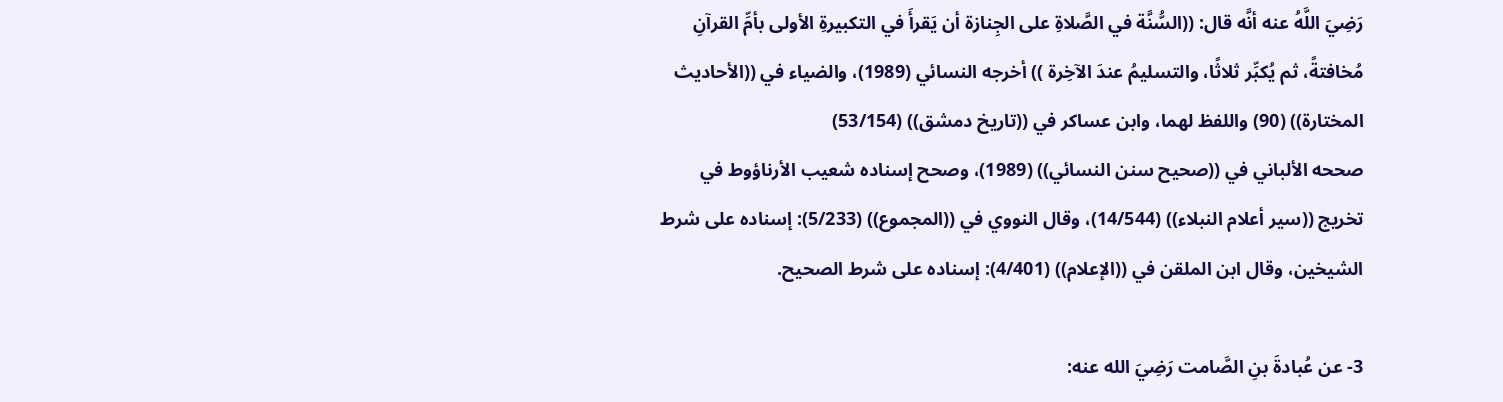رَضِيَ اللَّهُ عنه أنَّه قال: ((السُّنَّة في الصَّلاةِ على الجِنازة أن يَقرأَ في التكبيرةِ الأولى بأمِّ القرآنِ مُخافتةً، ثم يُكبِّر ثلاثًا، والتسليمُ عندَ الآخِرة )) أخرجه النسائي (1989)، والضياء في ((الأحاديث المختارة)) (90) واللفظ لهما، وابن عساكر في ((تاريخ دمشق)) (53/154)
صححه الألباني في ((صحيح سنن النسائي)) (1989)، وصحح إسناده شعيب الأرناؤوط في تخريج ((سير أعلام النبلاء)) (14/544)، وقال النووي في ((المجموع)) (5/233): إسناده على شرط الشيخين، وقال ابن الملقن في ((الإعلام)) (4/401): إسناده على شرط الصحيح.

3- عن عُبادةَ بنِ الصَّامت رَضِيَ الله عنه: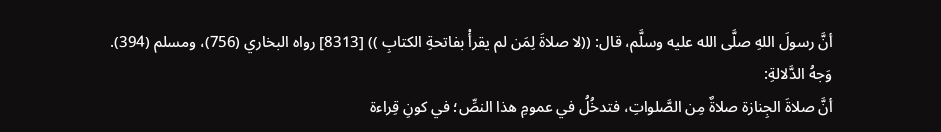أنَّ رسولَ اللهِ صلَّى الله عليه وسلَّم، قال: ((لا صلاةَ لِمَن لم يقرأْ بفاتحةِ الكتابِ )) [8313] رواه البخاري (756)، ومسلم (394).
وَجهُ الدَّلالةِ:
أنَّ صلاةَ الجِنازة صلاةٌ مِن الصَّلواتِ، فتدخُلُ في عمومِ هذا النصِّ؛ في كونِ قِراءة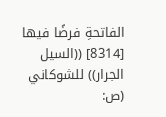الفاتحةِ فرضًا فيها [8314] ((السيل الجرار)) للشوكاني (ص: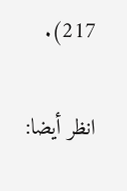217).

انظر أيضا: